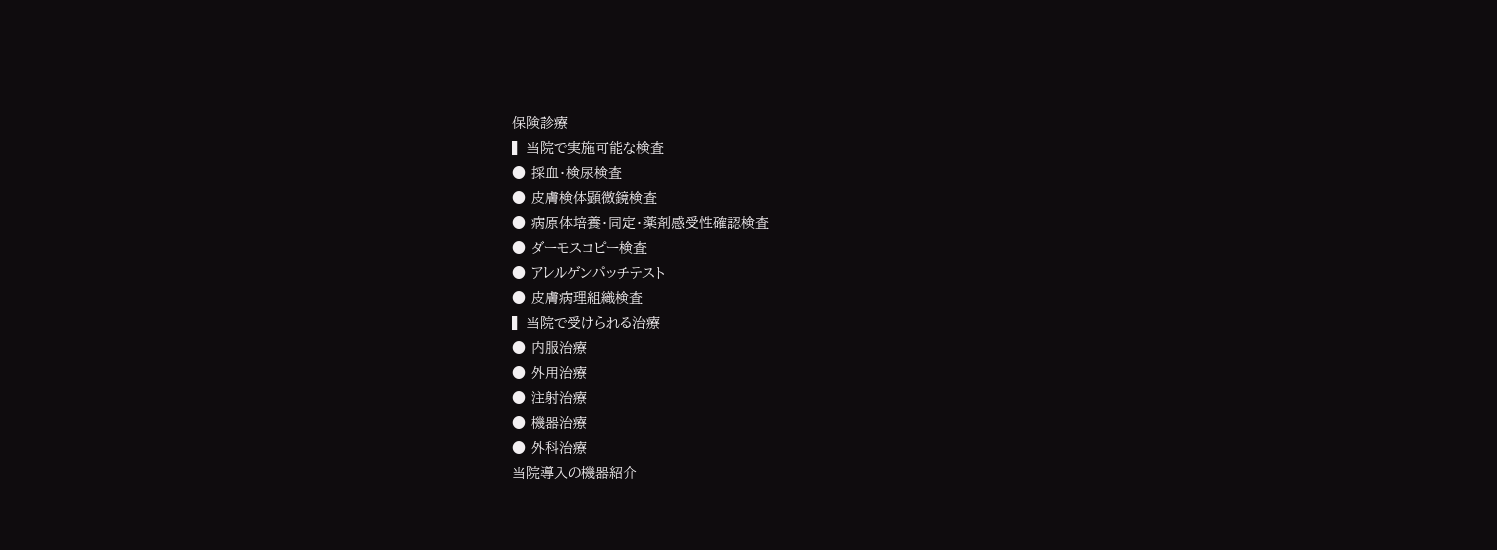保険診療
▍当院で実施可能な検査
● 採血・検尿検査
● 皮膚検体顕微鏡検査
● 病原体培養・同定・薬剤感受性確認検査
● ダーモスコピー検査
● アレルゲンパッチテスト
● 皮膚病理組織検査
▍当院で受けられる治療
● 内服治療
● 外用治療
● 注射治療
● 機器治療
● 外科治療
当院導入の機器紹介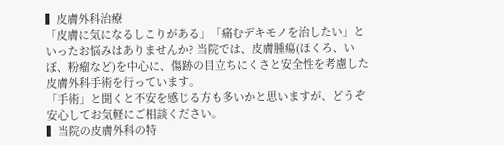▍皮膚外科治療
「皮膚に気になるしこりがある」「痛むデキモノを治したい」といったお悩みはありませんか? 当院では、皮膚腫瘍(ほくろ、いぼ、粉瘤など)を中心に、傷跡の目立ちにくさと安全性を考慮した皮膚外科手術を行っています。
「手術」と聞くと不安を感じる方も多いかと思いますが、どうぞ安心してお気軽にご相談ください。
▍当院の皮膚外科の特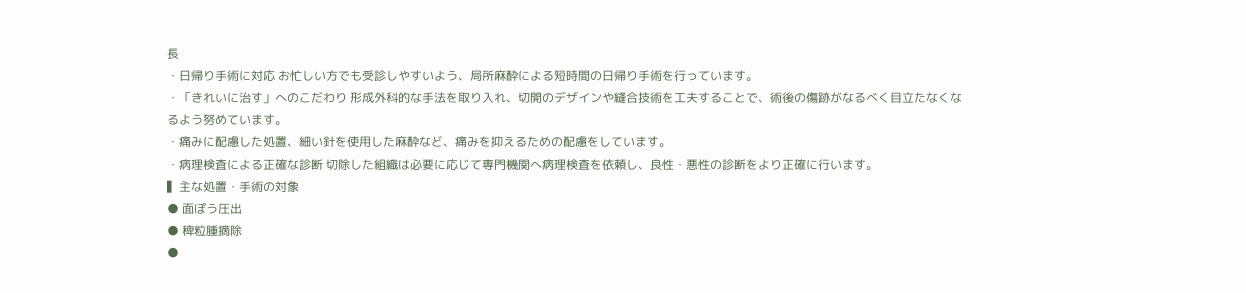長
・日帰り手術に対応 お忙しい方でも受診しやすいよう、局所麻酔による短時間の日帰り手術を行っています。
・「きれいに治す」へのこだわり 形成外科的な手法を取り入れ、切開のデザインや縫合技術を工夫することで、術後の傷跡がなるべく目立たなくなるよう努めています。
・痛みに配慮した処置、細い針を使用した麻酔など、痛みを抑えるための配慮をしています。
・病理検査による正確な診断 切除した組織は必要に応じて専門機関へ病理検査を依頼し、良性・悪性の診断をより正確に行います。
▍主な処置・手術の対象
● 面ぽう圧出
● 稗粒腫摘除
●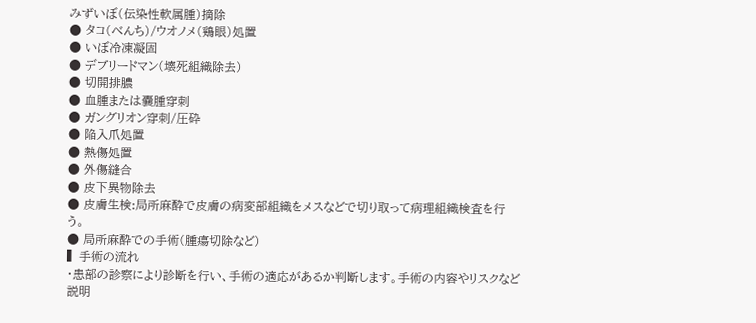みずいぼ(伝染性軟属腫)摘除
● タコ(べんち)/ウオノメ(鶏眼)処置
● いぼ冷凍凝固
● デブリードマン(壊死組織除去)
● 切開排膿
● 血腫または嚢腫穿刺
● ガングリオン穿刺/圧砕
● 陥入爪処置
● 熱傷処置
● 外傷縫合
● 皮下異物除去
● 皮膚生検:局所麻酔で皮膚の病変部組織をメスなどで切り取って病理組織検査を行う。
● 局所麻酔での手術(腫瘍切除など)
▍手術の流れ
・患部の診察により診断を行い、手術の適応があるか判断します。手術の内容やリスクなど説明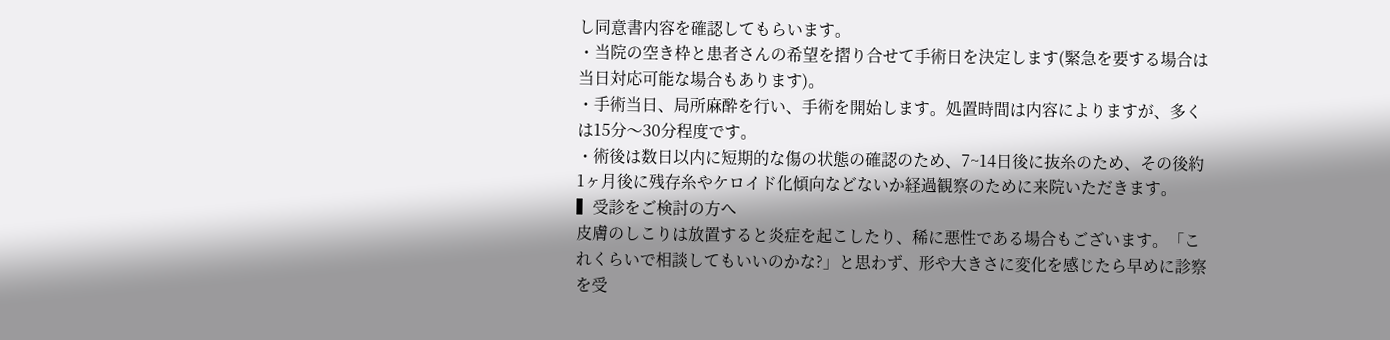し同意書内容を確認してもらいます。
・当院の空き枠と患者さんの希望を摺り合せて手術日を決定します(緊急を要する場合は当日対応可能な場合もあります)。
・手術当日、局所麻酔を行い、手術を開始します。処置時間は内容によりますが、多くは15分〜30分程度です。
・術後は数日以内に短期的な傷の状態の確認のため、7~14日後に抜糸のため、その後約1ヶ月後に残存糸やケロイド化傾向などないか経過観察のために来院いただきます。
▍受診をご検討の方へ
皮膚のしこりは放置すると炎症を起こしたり、稀に悪性である場合もございます。「これくらいで相談してもいいのかな?」と思わず、形や大きさに変化を感じたら早めに診察を受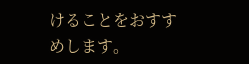けることをおすすめします。